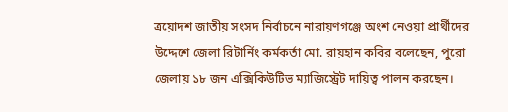ত্রয়োদশ জাতীয় সংসদ নির্বাচনে নারায়ণগঞ্জে অংশ নেওয়া প্রার্থীদের উদ্দেশে জেলা রিটার্নিং কর্মকর্তা মো. রায়হান কবির বলেছেন, পুরো জেলায় ১৮ জন এক্সিকিউটিভ ম্যাজিস্ট্রেট দায়িত্ব পালন করছেন।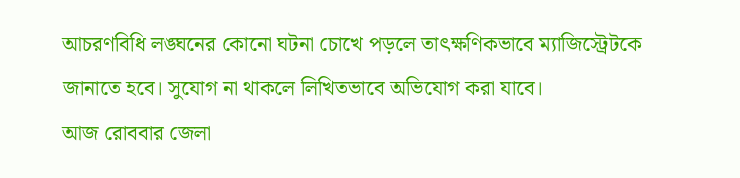আচরণবিধি লঙ্ঘনের কোনো ঘটনা চোখে পড়লে তাৎক্ষণিকভাবে ম্যাজিস্ট্রেটকে জানাতে হবে। সুযোগ না থাকলে লিখিতভাবে অভিযোগ করা যাবে।
আজ রোববার জেলা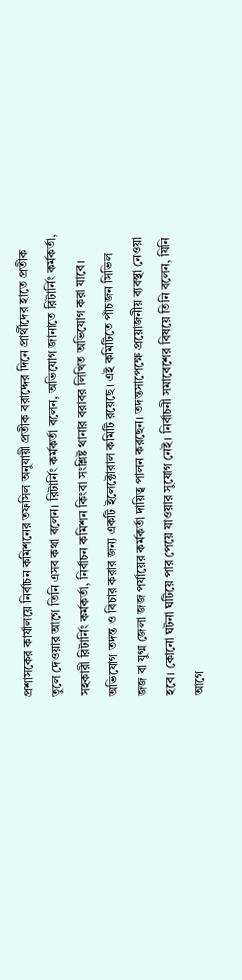প্রশাসকের কার্যালয়ে নির্বাচন কমিশনের তফসিল অনুযায়ী প্রতীক বরাদ্দের দিনে প্রার্থীদের হাতে প্রতীক তুলে দেওয়ার আগে তিনি এসব কথা বলেন। রিটার্নিং কর্মকর্তা বলেন, অভিযোগ জানাতে রিটার্নিং কর্মকর্তা, সহকারী রিটার্নিং কর্মকর্তা, নির্বাচন কমিশন কিংবা সংশ্লিষ্ট থানার বরাবর লিখিত অভিযোগ করা যাবে। অভিযোগ তদন্ত ও বিচার করার জন্য একটি ইলেক্টোরাল কমিটি রয়েছে। এই কমিটিতে পাঁচজন সিভিল জজ বা যুগ্ম জেলা জজ পর্যায়ের কর্মকর্তা দায়িত্ব পালন করছেন। তদন্তসাপেক্ষে প্রয়োজনীয় ব্যবস্থা নেওয়া হবে। কোনো ঘটনা ঘটিয়ে পার পেয়ে যাওয়ার সুযোগ নেই। নির্বাচনী সমাবেশের বিষয়ে তিনি বলেন, যিনি আগে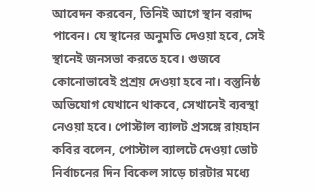আবেদন করবেন, তিনিই আগে স্থান বরাদ্দ পাবেন। যে স্থানের অনুমতি দেওয়া হবে, সেই স্থানেই জনসভা করতে হবে। গুজবে কোনোভাবেই প্রশ্রয় দেওয়া হবে না। বস্তুনিষ্ঠ অভিযোগ যেখানে থাকবে, সেখানেই ব্যবস্থা নেওয়া হবে। পোস্টাল ব্যালট প্রসঙ্গে রায়হান কবির বলেন, পোস্টাল ব্যালটে দেওয়া ভোট নির্বাচনের দিন বিকেল সাড়ে চারটার মধ্যে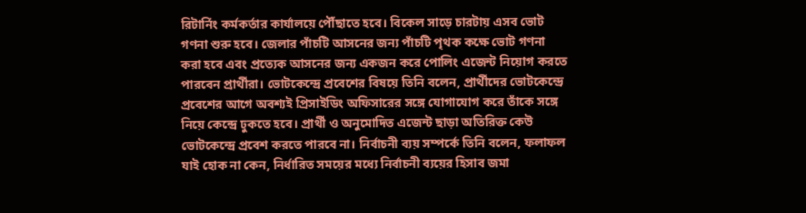রিটার্নিং কর্মকর্তার কার্যালয়ে পৌঁছাতে হবে। বিকেল সাড়ে চারটায় এসব ভোট গণনা শুরু হবে। জেলার পাঁচটি আসনের জন্য পাঁচটি পৃথক কক্ষে ভোট গণনা করা হবে এবং প্রত্যেক আসনের জন্য একজন করে পোলিং এজেন্ট নিয়োগ করতে পারবেন প্রার্থীরা। ভোটকেন্দ্রে প্রবেশের বিষয়ে তিনি বলেন, প্রার্থীদের ভোটকেন্দ্রে প্রবেশের আগে অবশ্যই প্রিসাইডিং অফিসারের সঙ্গে যোগাযোগ করে তাঁকে সঙ্গে নিয়ে কেন্দ্রে ঢুকতে হবে। প্রার্থী ও অনুমোদিত এজেন্ট ছাড়া অতিরিক্ত কেউ ভোটকেন্দ্রে প্রবেশ করতে পারবে না। নির্বাচনী ব্যয় সম্পর্কে তিনি বলেন, ফলাফল যাই হোক না কেন, নির্ধারিত সময়ের মধ্যে নির্বাচনী ব্যয়ের হিসাব জমা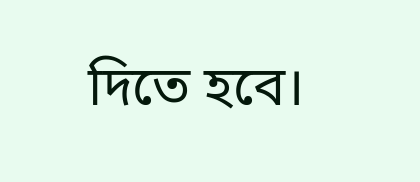দিতে হবে।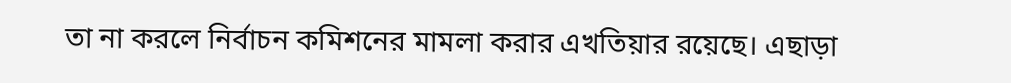তা না করলে নির্বাচন কমিশনের মামলা করার এখতিয়ার রয়েছে। এছাড়া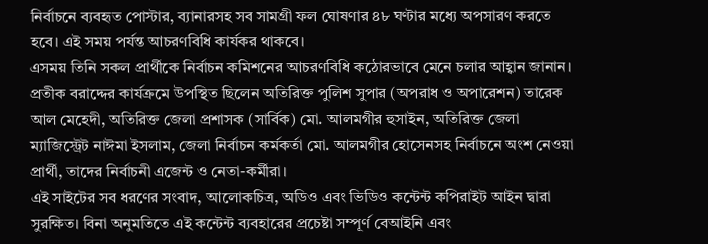নির্বাচনে ব্যবহৃত পোস্টার, ব্যানারসহ সব সামগ্রী ফল ঘোষণার ৪৮ ঘণ্টার মধ্যে অপসারণ করতে হবে। এই সময় পর্যন্ত আচরণবিধি কার্যকর থাকবে।
এসময় তিনি সকল প্রার্থীকে নির্বাচন কমিশনের আচরণবিধি কঠোরভাবে মেনে চলার আহ্বান জানান। প্রতীক বরাদ্দের কার্যক্রমে উপস্থিত ছিলেন অতিরিক্ত পুলিশ সুপার (অপরাধ ও অপারেশন) তারেক আল মেহেদী, অতিরিক্ত জেলা প্রশাসক (সার্বিক) মো. আলমগীর হুসাইন, অতিরিক্ত জেলা ম্যাজিস্ট্রেট নাঈমা ইসলাম, জেলা নির্বাচন কর্মকর্তা মো. আলমগীর হোসেনসহ নির্বাচনে অংশ নেওয়া প্রার্থী, তাদের নির্বাচনী এজেন্ট ও নেতা-কর্মীরা।
এই সাইটের সব ধরণের সংবাদ, আলোকচিত্র, অডিও এবং ভিডিও কন্টেন্ট কপিরাইট আইন দ্বারা সুরক্ষিত। বিনা অনুমতিতে এই কন্টেন্ট ব্যবহারের প্রচেষ্টা সম্পূর্ণ বেআইনি এবং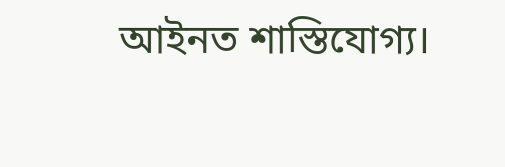আইনত শাস্তিযোগ্য।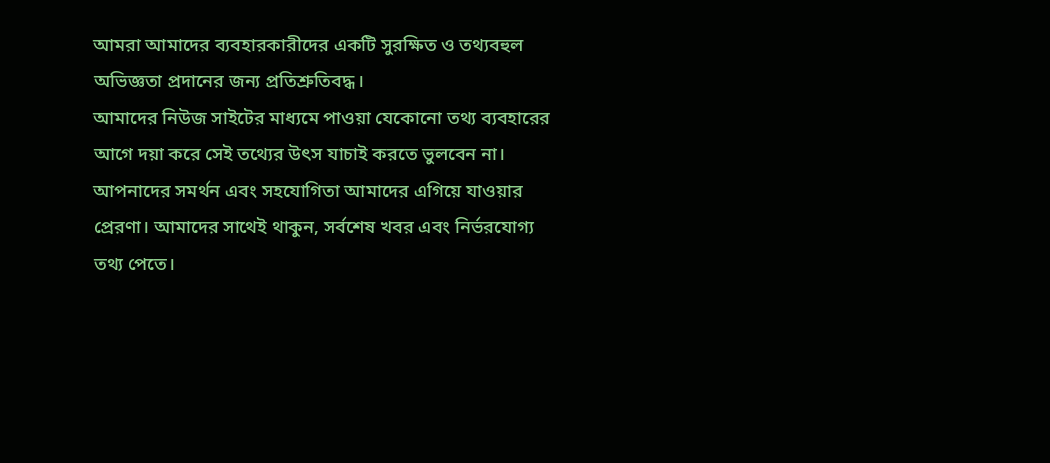আমরা আমাদের ব্যবহারকারীদের একটি সুরক্ষিত ও তথ্যবহুল অভিজ্ঞতা প্রদানের জন্য প্রতিশ্রুতিবদ্ধ।
আমাদের নিউজ সাইটের মাধ্যমে পাওয়া যেকোনো তথ্য ব্যবহারের আগে দয়া করে সেই তথ্যের উৎস যাচাই করতে ভুলবেন না। আপনাদের সমর্থন এবং সহযোগিতা আমাদের এগিয়ে যাওয়ার প্রেরণা। আমাদের সাথেই থাকুন, সর্বশেষ খবর এবং নির্ভরযোগ্য তথ্য পেতে।